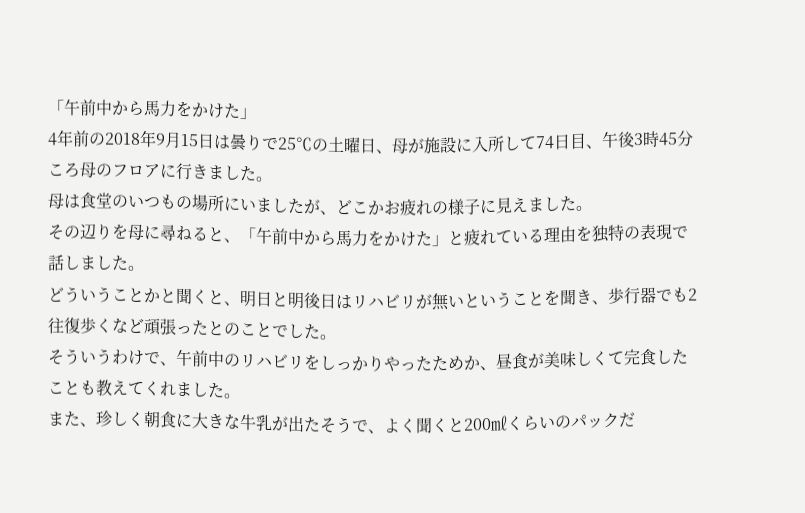「午前中から馬力をかけた」
4年前の2018年9月15日は曇りで25℃の土曜日、母が施設に入所して74日目、午後3時45分ころ母のフロアに行きました。
母は食堂のいつもの場所にいましたが、どこかお疲れの様子に見えました。
その辺りを母に尋ねると、「午前中から馬力をかけた」と疲れている理由を独特の表現で話しました。
どういうことかと聞くと、明日と明後日はリハビリが無いということを聞き、歩行器でも2往復歩くなど頑張ったとのことでした。
そういうわけで、午前中のリハビリをしっかりやったためか、昼食が美味しくて完食したことも教えてくれました。
また、珍しく朝食に大きな牛乳が出たそうで、よく聞くと200㎖くらいのパックだ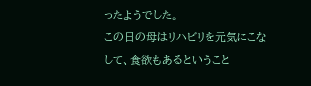ったようでした。
この日の母はリハビリを元気にこなして、食欲もあるということ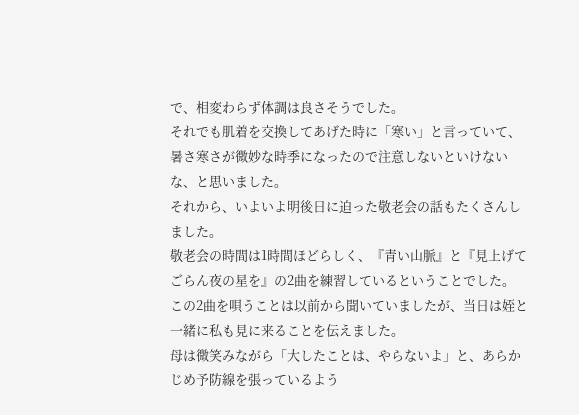で、相変わらず体調は良さそうでした。
それでも肌着を交換してあげた時に「寒い」と言っていて、暑さ寒さが微妙な時季になったので注意しないといけないな、と思いました。
それから、いよいよ明後日に迫った敬老会の話もたくさんしました。
敬老会の時間は1時間ほどらしく、『青い山脈』と『見上げてごらん夜の星を』の2曲を練習しているということでした。
この2曲を唄うことは以前から聞いていましたが、当日は姪と一緒に私も見に来ることを伝えました。
母は微笑みながら「大したことは、やらないよ」と、あらかじめ予防線を張っているよう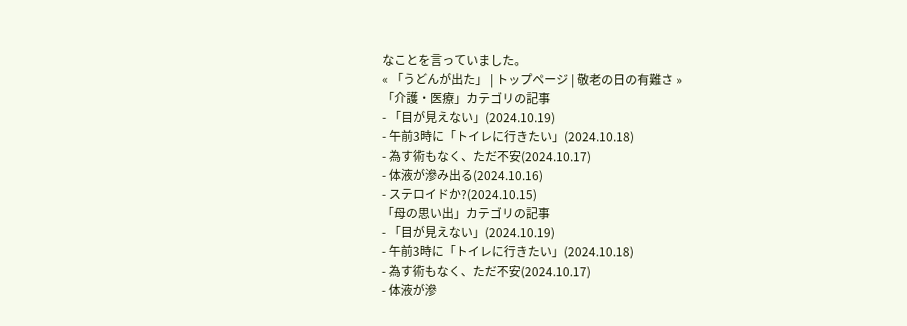なことを言っていました。
« 「うどんが出た」 | トップページ | 敬老の日の有難さ »
「介護・医療」カテゴリの記事
- 「目が見えない」(2024.10.19)
- 午前3時に「トイレに行きたい」(2024.10.18)
- 為す術もなく、ただ不安(2024.10.17)
- 体液が滲み出る(2024.10.16)
- ステロイドか?(2024.10.15)
「母の思い出」カテゴリの記事
- 「目が見えない」(2024.10.19)
- 午前3時に「トイレに行きたい」(2024.10.18)
- 為す術もなく、ただ不安(2024.10.17)
- 体液が滲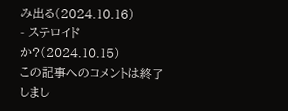み出る(2024.10.16)
- ステロイドか?(2024.10.15)
この記事へのコメントは終了しまし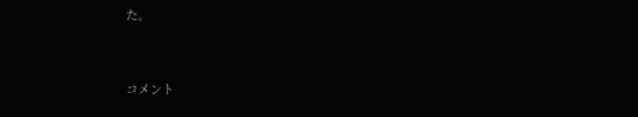た。


コメント